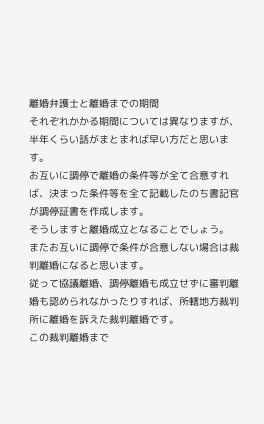離婚弁護士と離婚までの期間
それぞれかかる期間については異なりますが、半年くらい話がまとまれば早い方だと思います。
お互いに調停で離婚の条件等が全て合意すれば、決まった条件等を全て記載したのち書記官が調停証書を作成します。
そうしますと離婚成立となることでしょう。
またお互いに調停で条件が合意しない場合は裁判離婚になると思います。
従って協議離婚、調停離婚も成立せずに審判離婚も認められなかったりすれば、所轄地方裁判所に離婚を訴えた裁判離婚です。
この裁判離婚まで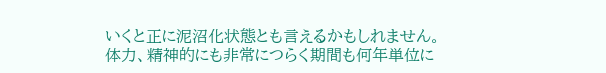いくと正に泥沼化状態とも言えるかもしれません。
体力、精神的にも非常につらく期間も何年単位に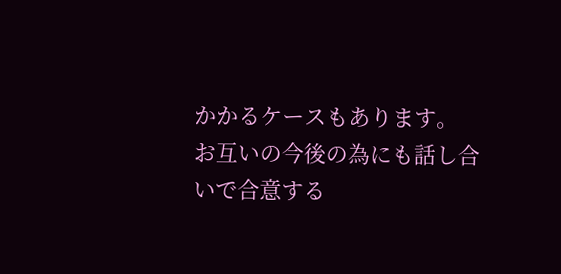かかるケースもあります。
お互いの今後の為にも話し合いで合意する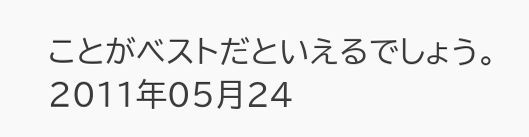ことがベストだといえるでしょう。
2011年05月24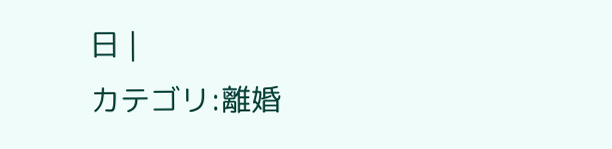日 |
カテゴリ:離婚